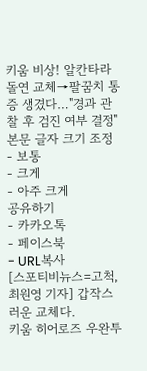키움 비상! 알칸타라 돌연 교체→팔꿈치 통증 생겼다…"경과 관찰 후 검진 여부 결정"
본문 글자 크기 조정
- 보통
- 크게
- 아주 크게
공유하기
- 카카오톡
- 페이스북
- URL복사
[스포티비뉴스=고척, 최원영 기자] 갑작스러운 교체다.
키움 히어로즈 우완투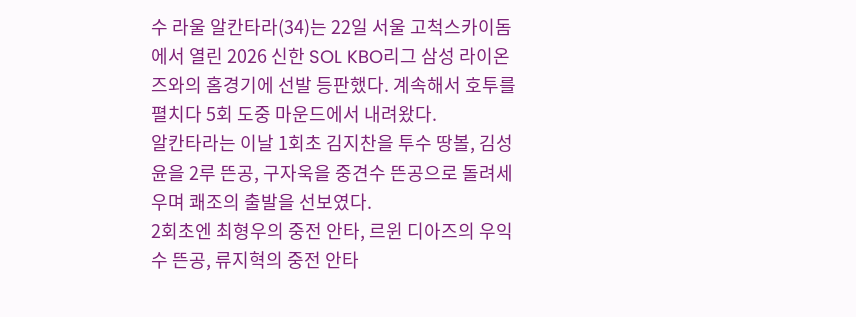수 라울 알칸타라(34)는 22일 서울 고척스카이돔에서 열린 2026 신한 SOL KBO리그 삼성 라이온즈와의 홈경기에 선발 등판했다. 계속해서 호투를 펼치다 5회 도중 마운드에서 내려왔다.
알칸타라는 이날 1회초 김지찬을 투수 땅볼, 김성윤을 2루 뜬공, 구자욱을 중견수 뜬공으로 돌려세우며 쾌조의 출발을 선보였다.
2회초엔 최형우의 중전 안타, 르윈 디아즈의 우익수 뜬공, 류지혁의 중전 안타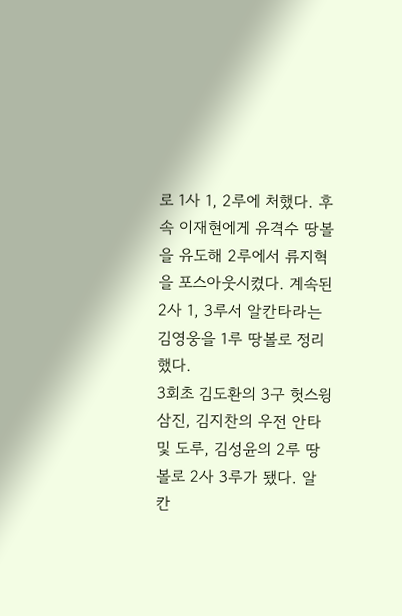로 1사 1, 2루에 처했다. 후속 이재현에게 유격수 땅볼을 유도해 2루에서 류지혁을 포스아웃시켰다. 계속된 2사 1, 3루서 알칸타라는 김영웅을 1루 땅볼로 정리했다.
3회초 김도환의 3구 헛스윙 삼진, 김지찬의 우전 안타 및 도루, 김성윤의 2루 땅볼로 2사 3루가 됐다. 알칸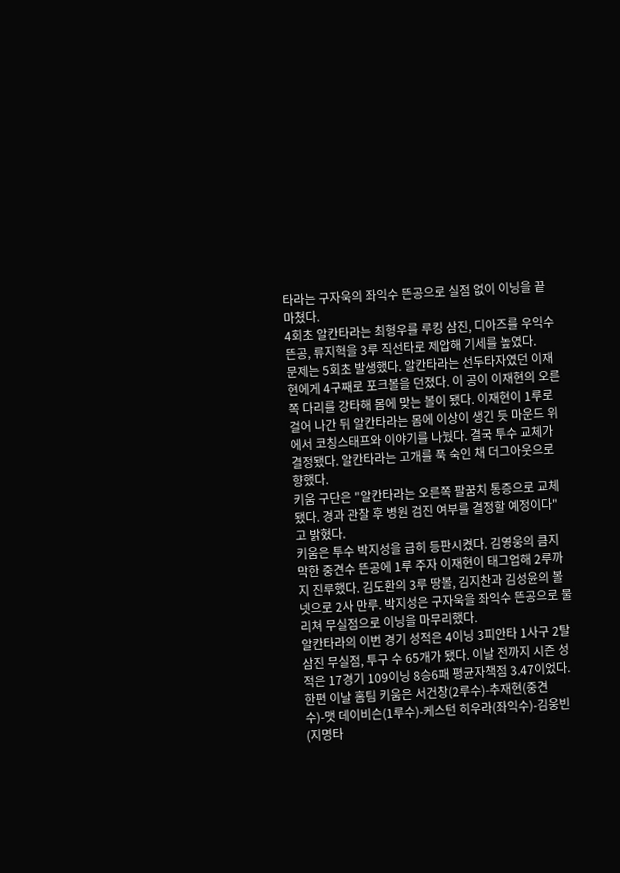타라는 구자욱의 좌익수 뜬공으로 실점 없이 이닝을 끝마쳤다.
4회초 알칸타라는 최형우를 루킹 삼진, 디아즈를 우익수 뜬공, 류지혁을 3루 직선타로 제압해 기세를 높였다.
문제는 5회초 발생했다. 알칸타라는 선두타자였던 이재현에게 4구째로 포크볼을 던졌다. 이 공이 이재현의 오른쪽 다리를 강타해 몸에 맞는 볼이 됐다. 이재현이 1루로 걸어 나간 뒤 알칸타라는 몸에 이상이 생긴 듯 마운드 위에서 코칭스태프와 이야기를 나눴다. 결국 투수 교체가 결정됐다. 알칸타라는 고개를 푹 숙인 채 더그아웃으로 향했다.
키움 구단은 "알칸타라는 오른쪽 팔꿈치 통증으로 교체됐다. 경과 관찰 후 병원 검진 여부를 결정할 예정이다"고 밝혔다.
키움은 투수 박지성을 급히 등판시켰다. 김영웅의 큼지막한 중견수 뜬공에 1루 주자 이재현이 태그업해 2루까지 진루했다. 김도환의 3루 땅볼, 김지찬과 김성윤의 볼넷으로 2사 만루. 박지성은 구자욱을 좌익수 뜬공으로 물리쳐 무실점으로 이닝을 마무리했다.
알칸타라의 이번 경기 성적은 4이닝 3피안타 1사구 2탈삼진 무실점, 투구 수 65개가 됐다. 이날 전까지 시즌 성적은 17경기 109이닝 8승6패 평균자책점 3.47이었다.
한편 이날 홈팀 키움은 서건창(2루수)-추재현(중견수)-맷 데이비슨(1루수)-케스턴 히우라(좌익수)-김웅빈(지명타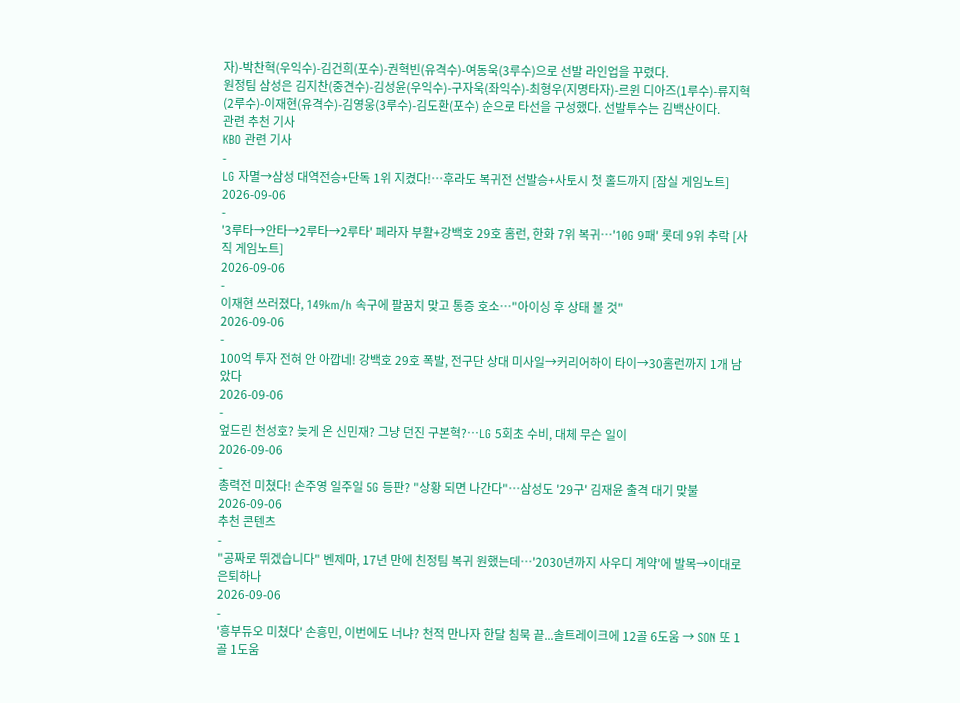자)-박찬혁(우익수)-김건희(포수)-권혁빈(유격수)-여동욱(3루수)으로 선발 라인업을 꾸렸다.
원정팀 삼성은 김지찬(중견수)-김성윤(우익수)-구자욱(좌익수)-최형우(지명타자)-르윈 디아즈(1루수)-류지혁(2루수)-이재현(유격수)-김영웅(3루수)-김도환(포수) 순으로 타선을 구성했다. 선발투수는 김백산이다.
관련 추천 기사
KBO 관련 기사
-
LG 자멸→삼성 대역전승+단독 1위 지켰다!…후라도 복귀전 선발승+사토시 첫 홀드까지 [잠실 게임노트]
2026-09-06
-
'3루타→안타→2루타→2루타' 페라자 부활+강백호 29호 홈런, 한화 7위 복귀…'10G 9패' 롯데 9위 추락 [사직 게임노트]
2026-09-06
-
이재현 쓰러졌다, 149km/h 속구에 팔꿈치 맞고 통증 호소…"아이싱 후 상태 볼 것"
2026-09-06
-
100억 투자 전혀 안 아깝네! 강백호 29호 폭발, 전구단 상대 미사일→커리어하이 타이→30홈런까지 1개 남았다
2026-09-06
-
엎드린 천성호? 늦게 온 신민재? 그냥 던진 구본혁?…LG 5회초 수비, 대체 무슨 일이
2026-09-06
-
총력전 미쳤다! 손주영 일주일 5G 등판? "상황 되면 나간다"…삼성도 '29구' 김재윤 출격 대기 맞불
2026-09-06
추천 콘텐츠
-
"공짜로 뛰겠습니다" 벤제마, 17년 만에 친정팀 복귀 원했는데…'2030년까지 사우디 계약'에 발목→이대로 은퇴하나
2026-09-06
-
'흥부듀오 미쳤다' 손흥민, 이번에도 너냐? 천적 만나자 한달 침묵 끝...솔트레이크에 12골 6도움 → SON 또 1골 1도움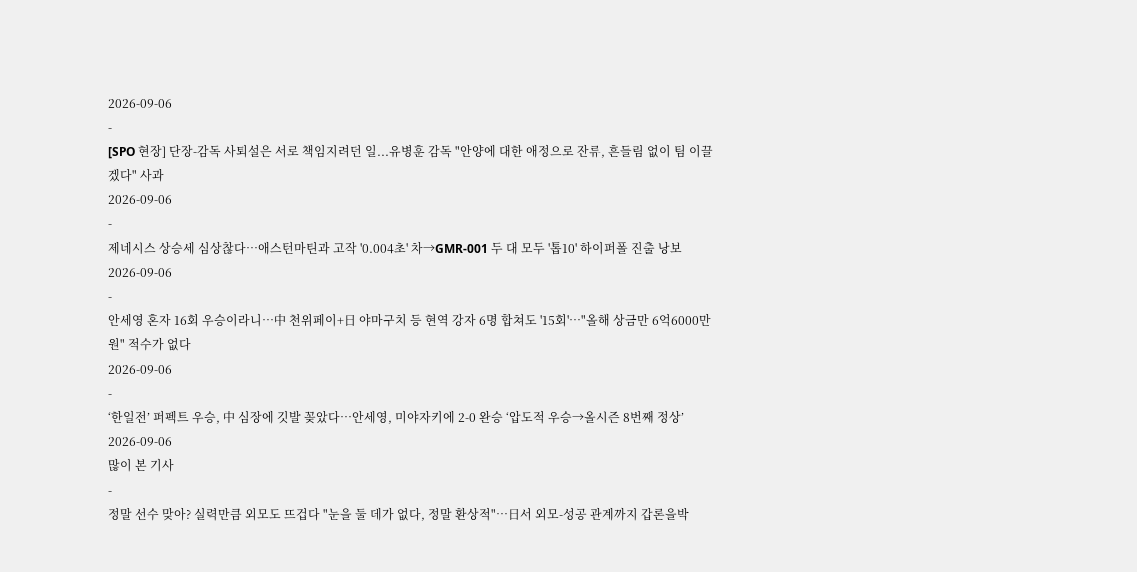2026-09-06
-
[SPO 현장] 단장-감독 사퇴설은 서로 책임지려던 일...유병훈 감독 "안양에 대한 애정으로 잔류, 흔들림 없이 팀 이끌겠다" 사과
2026-09-06
-
제네시스 상승세 심상찮다…애스턴마틴과 고작 '0.004초' 차→GMR-001 두 대 모두 '톱10' 하이퍼폴 진출 낭보
2026-09-06
-
안세영 혼자 16회 우승이라니…中 천위페이+日 야마구치 등 현역 강자 6명 합쳐도 '15회'…"올해 상금만 6억6000만원" 적수가 없다
2026-09-06
-
‘한일전’ 퍼펙트 우승, 中 심장에 깃발 꽂았다…안세영, 미야자키에 2-0 완승 ‘압도적 우승→올시즌 8번째 정상’
2026-09-06
많이 본 기사
-
정말 선수 맞아? 실력만큼 외모도 뜨겁다 "눈을 둘 데가 없다, 정말 환상적"…日서 외모-성공 관계까지 갑론을박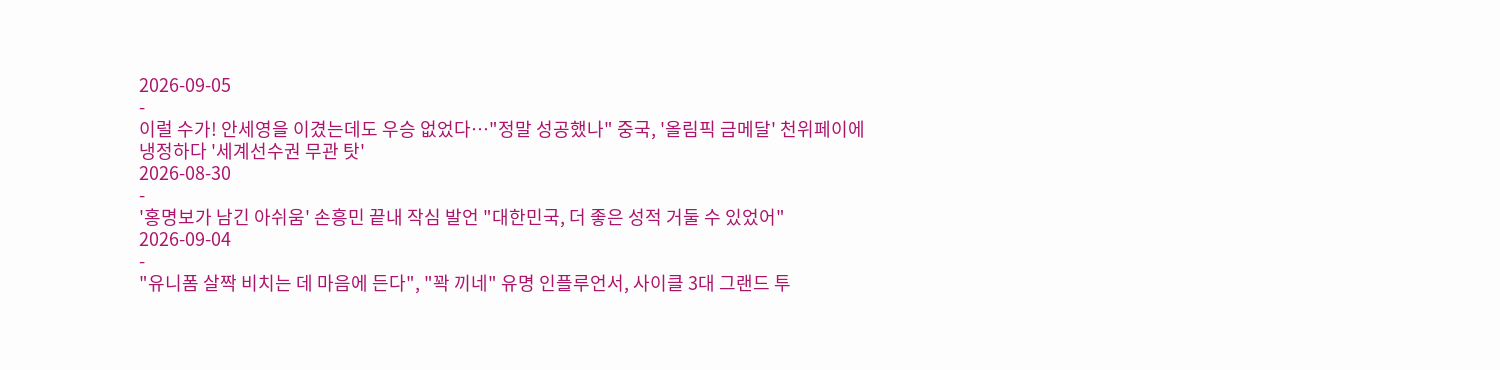2026-09-05
-
이럴 수가! 안세영을 이겼는데도 우승 없었다…"정말 성공했나" 중국, '올림픽 금메달' 천위페이에 냉정하다 '세계선수권 무관 탓'
2026-08-30
-
'홍명보가 남긴 아쉬움' 손흥민 끝내 작심 발언 "대한민국, 더 좋은 성적 거둘 수 있었어"
2026-09-04
-
"유니폼 살짝 비치는 데 마음에 든다", "꽉 끼네" 유명 인플루언서, 사이클 3대 그랜드 투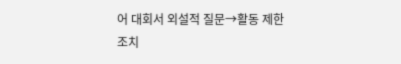어 대회서 외설적 질문→활동 제한 조치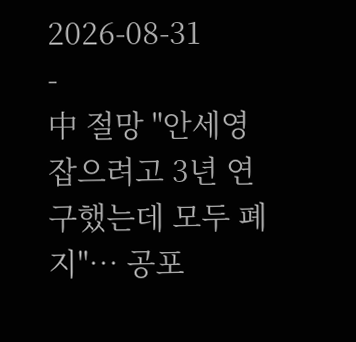2026-08-31
-
中 절망 "안세영 잡으려고 3년 연구했는데 모두 폐지"… 공포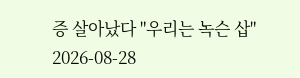증 살아났다 "우리는 녹슨 삽"
2026-08-28